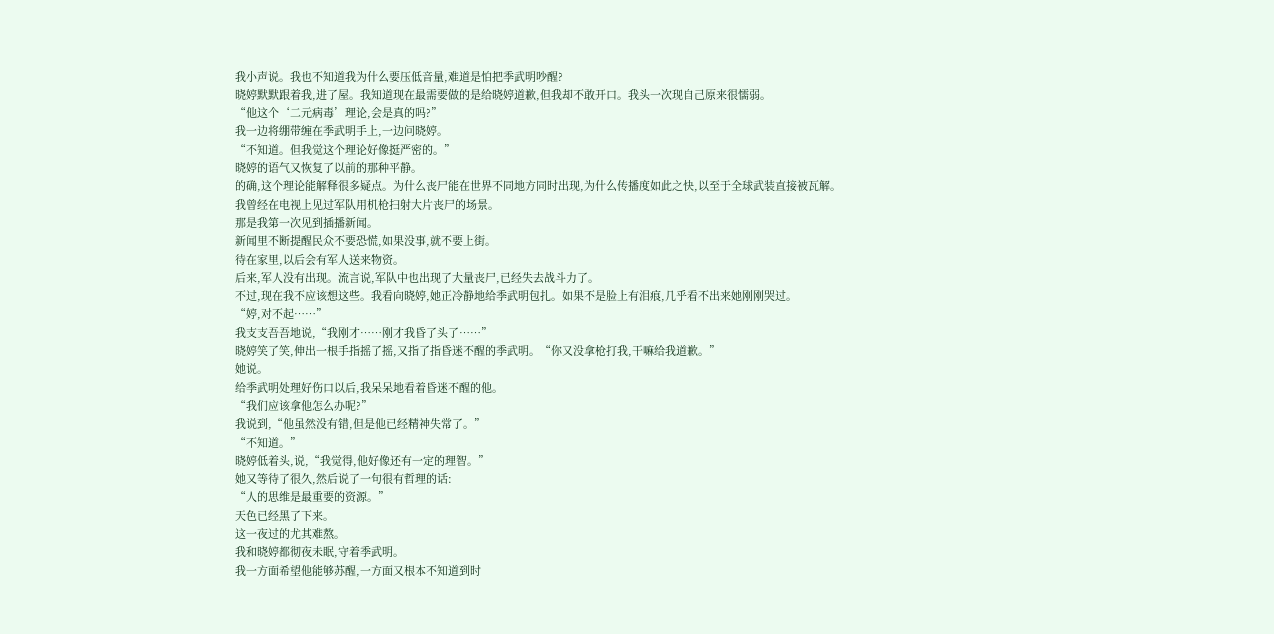我小声说。我也不知道我为什么要压低音量,难道是怕把季武明吵醒?
晓婷默默跟着我,进了屋。我知道现在最需要做的是给晓婷道歉,但我却不敢开口。我头一次现自己原来很懦弱。
“他这个‘二元病毒’理论,会是真的吗?”
我一边将绷带缠在季武明手上,一边问晓婷。
“不知道。但我觉这个理论好像挺严密的。”
晓婷的语气又恢复了以前的那种平静。
的确,这个理论能解释很多疑点。为什么丧尸能在世界不同地方同时出现,为什么传播度如此之快,以至于全球武装直接被瓦解。
我曾经在电视上见过军队用机枪扫射大片丧尸的场景。
那是我第一次见到插播新闻。
新闻里不断提醒民众不要恐慌,如果没事,就不要上街。
待在家里,以后会有军人送来物资。
后来,军人没有出现。流言说,军队中也出现了大量丧尸,已经失去战斗力了。
不过,现在我不应该想这些。我看向晓婷,她正冷静地给季武明包扎。如果不是脸上有泪痕,几乎看不出来她刚刚哭过。
“婷,对不起……”
我支支吾吾地说,“我刚才……刚才我昏了头了……”
晓婷笑了笑,伸出一根手指摇了摇,又指了指昏迷不醒的季武明。“你又没拿枪打我,干嘛给我道歉。”
她说。
给季武明处理好伤口以后,我呆呆地看着昏迷不醒的他。
“我们应该拿他怎么办呢?”
我说到,“他虽然没有错,但是他已经精神失常了。”
“不知道。”
晓婷低着头,说,“我觉得,他好像还有一定的理智。”
她又等待了很久,然后说了一句很有哲理的话:
“人的思维是最重要的资源。”
天色已经黑了下来。
这一夜过的尤其难熬。
我和晓婷都彻夜未眠,守着季武明。
我一方面希望他能够苏醒,一方面又根本不知道到时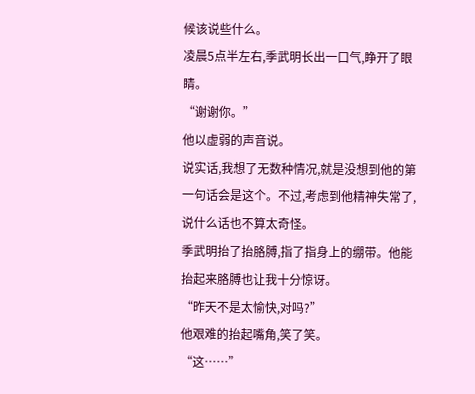候该说些什么。
凌晨5点半左右,季武明长出一口气,睁开了眼睛。
“谢谢你。”
他以虚弱的声音说。
说实话,我想了无数种情况,就是没想到他的第一句话会是这个。不过,考虑到他精神失常了,说什么话也不算太奇怪。
季武明抬了抬胳膊,指了指身上的绷带。他能抬起来胳膊也让我十分惊讶。
“昨天不是太愉快,对吗?”
他艰难的抬起嘴角,笑了笑。
“这……”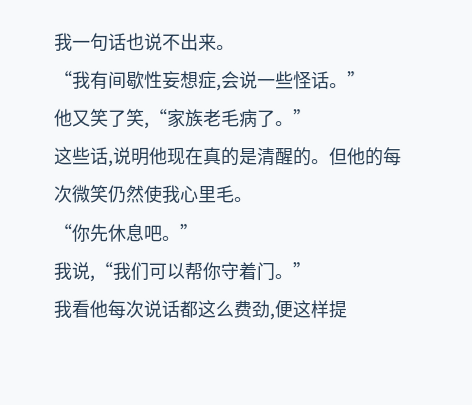我一句话也说不出来。
“我有间歇性妄想症,会说一些怪话。”
他又笑了笑,“家族老毛病了。”
这些话,说明他现在真的是清醒的。但他的每次微笑仍然使我心里毛。
“你先休息吧。”
我说,“我们可以帮你守着门。”
我看他每次说话都这么费劲,便这样提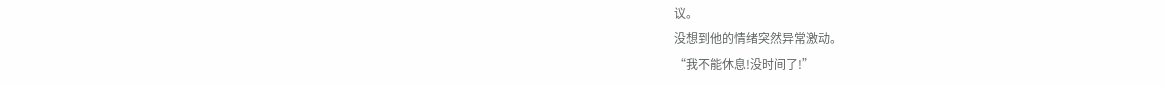议。
没想到他的情绪突然异常激动。
“我不能休息!没时间了!”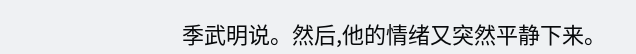季武明说。然后,他的情绪又突然平静下来。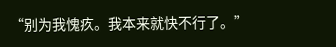“别为我愧疚。我本来就快不行了。”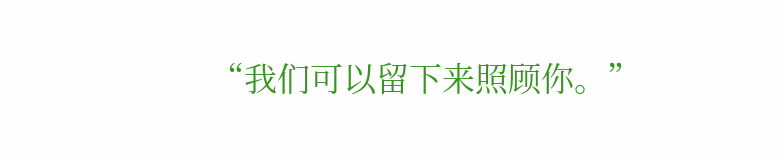“我们可以留下来照顾你。”